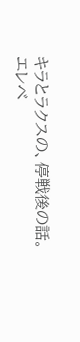キラとラクスの、停戦後の話。
エレベ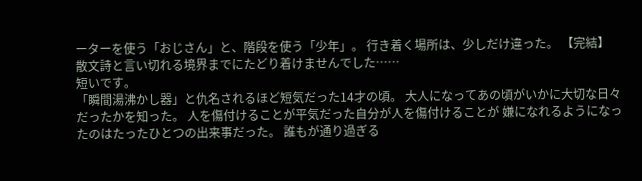ーターを使う「おじさん」と、階段を使う「少年」。 行き着く場所は、少しだけ違った。 【完結】
散文詩と言い切れる境界までにたどり着けませんでした……
短いです。
「瞬間湯沸かし器」と仇名されるほど短気だった14才の頃。 大人になってあの頃がいかに大切な日々だったかを知った。 人を傷付けることが平気だった自分が人を傷付けることが 嫌になれるようになったのはたったひとつの出来事だった。 誰もが通り過ぎる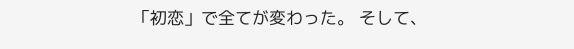「初恋」で全てが変わった。 そして、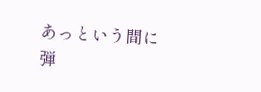あっという間に弾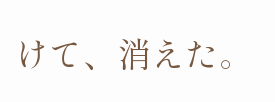けて、消えた。